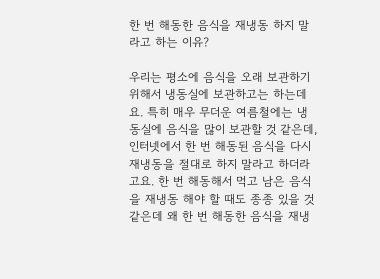한 번 해동한 음식을 재냉동 하지 말라고 하는 이유?

우리는 평소에 음식을 오래 보관하기 위해서 냉동실에 보관하고는 하는데요. 특히 매우 무더운 여름철에는 냉동실에 음식을 많이 보관할 것 같은데, 인터넷에서 한 번 해동된 음식을 다시 재냉동을 절대로 하지 말라고 하더라고요. 한 번 해동해서 먹고 남은 음식을 재냉동 해야 할 때도 종종 있을 것 같은데 왜 한 번 해동한 음식을 재냉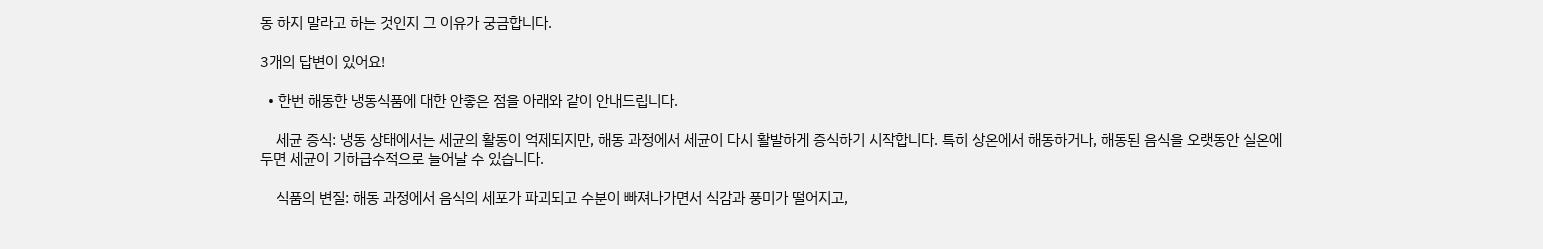동 하지 말라고 하는 것인지 그 이유가 궁금합니다.

3개의 답변이 있어요!

  • 한번 해동한 냉동식품에 대한 안좋은 점을 아래와 같이 안내드립니다.

    세균 증식: 냉동 상태에서는 세균의 활동이 억제되지만, 해동 과정에서 세균이 다시 활발하게 증식하기 시작합니다. 특히 상온에서 해동하거나, 해동된 음식을 오랫동안 실온에 두면 세균이 기하급수적으로 늘어날 수 있습니다.

    식품의 변질: 해동 과정에서 음식의 세포가 파괴되고 수분이 빠져나가면서 식감과 풍미가 떨어지고,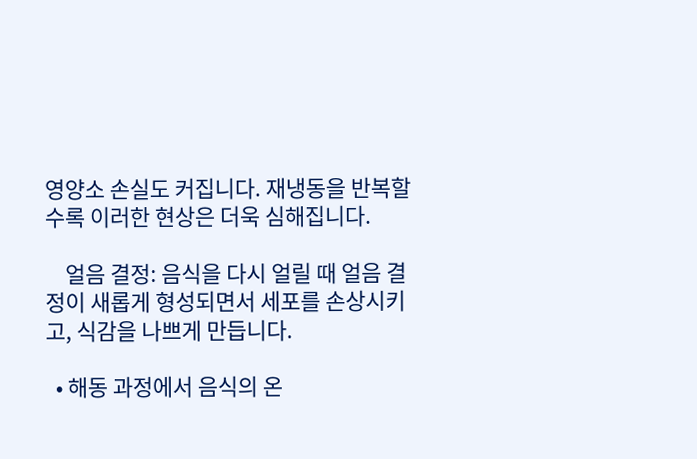영양소 손실도 커집니다. 재냉동을 반복할수록 이러한 현상은 더욱 심해집니다.

    얼음 결정: 음식을 다시 얼릴 때 얼음 결정이 새롭게 형성되면서 세포를 손상시키고, 식감을 나쁘게 만듭니다.

  • 해동 과정에서 음식의 온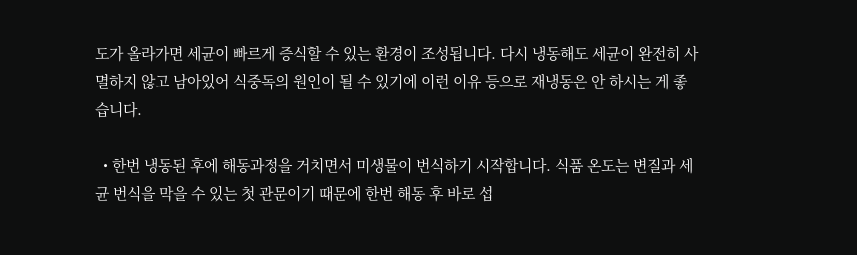도가 올라가면 세균이 빠르게 증식할 수 있는 환경이 조성됩니다. 다시 냉동해도 세균이 완전히 사멸하지 않고 남아있어 식중독의 원인이 될 수 있기에 이런 이유 등으로 재냉동은 안 하시는 게 좋습니다.

  • 한번 냉동된 후에 해동과정을 거치면서 미생물이 번식하기 시작합니다. 식품 온도는 변질과 세균 번식을 막을 수 있는 첫 관문이기 때문에 한번 해동 후 바로 섭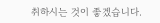취하시는 것이 좋겠습니다.